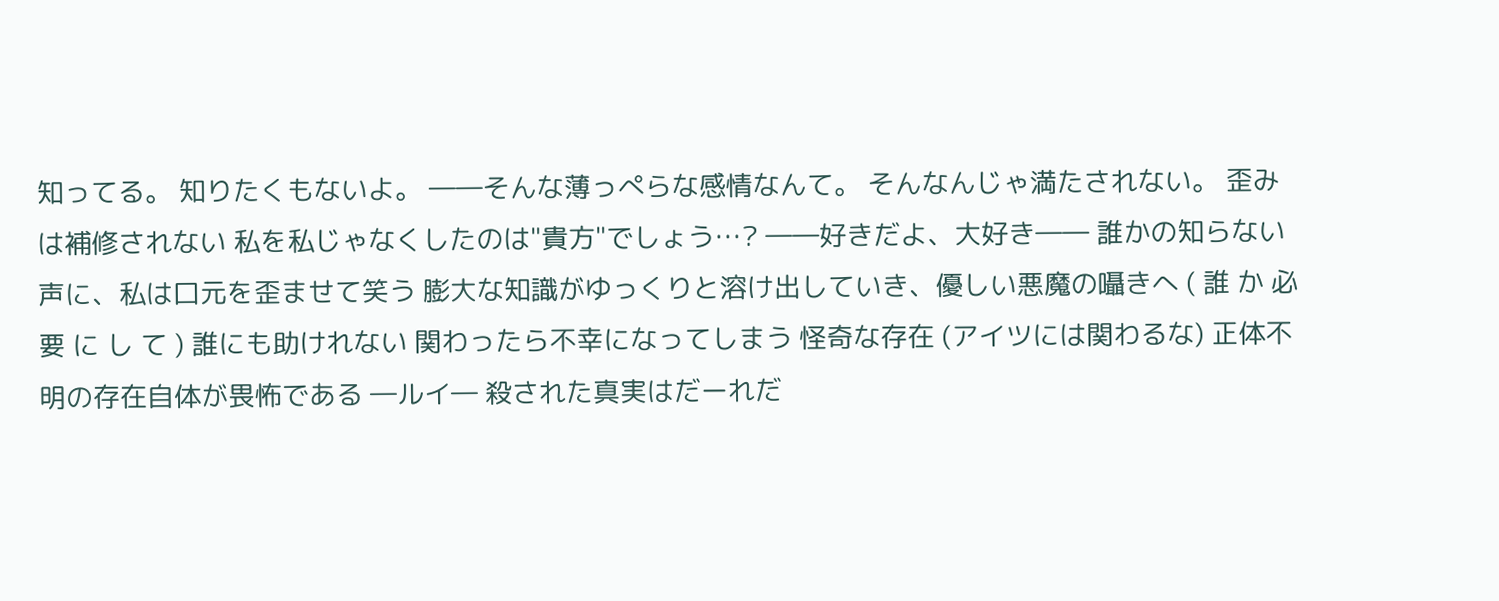知ってる。 知りたくもないよ。 ――そんな薄っぺらな感情なんて。 そんなんじゃ満たされない。 歪みは補修されない 私を私じゃなくしたのは"貴方"でしょう…? ――好きだよ、大好き―― 誰かの知らない声に、私は口元を歪ませて笑う 膨大な知識がゆっくりと溶け出していき、優しい悪魔の囁きへ ( 誰 か 必 要 に し て ) 誰にも助けれない 関わったら不幸になってしまう 怪奇な存在 (アイツには関わるな) 正体不明の存在自体が畏怖である ―ルイ― 殺された真実はだーれだ